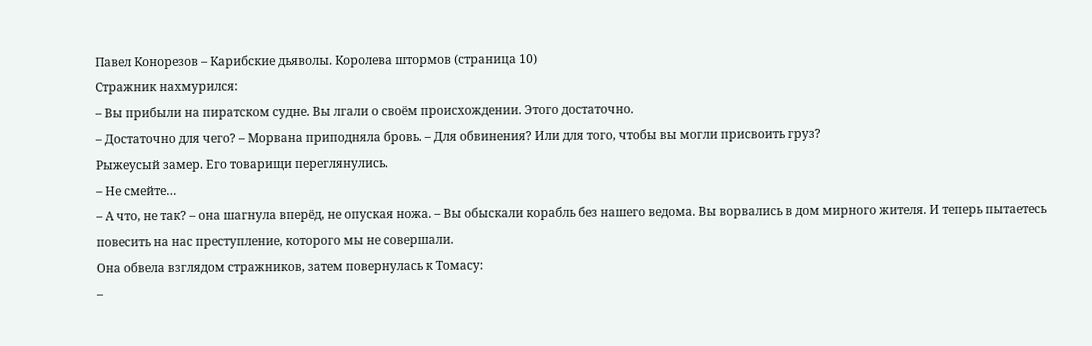Павел Конорезов – Карибские дьяволы. Королева штормов (страница 10)
Стражник нахмурился:
– Вы прибыли на пиратском судне. Вы лгали о своём происхождении. Этого достаточно.
– Достаточно для чего? – Морвана приподняла бровь. – Для обвинения? Или для того, чтобы вы могли присвоить груз?
Рыжеусый замер. Его товарищи переглянулись.
– Не смейте…
– А что, не так? – она шагнула вперёд, не опуская ножа. – Вы обыскали корабль без нашего ведома. Вы ворвались в дом мирного жителя. И теперь пытаетесь повесить на нас преступление, которого мы не совершали.
Она обвела взглядом стражников, затем повернулась к Томасу:
–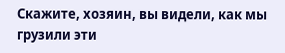Скажите, хозяин, вы видели, как мы грузили эти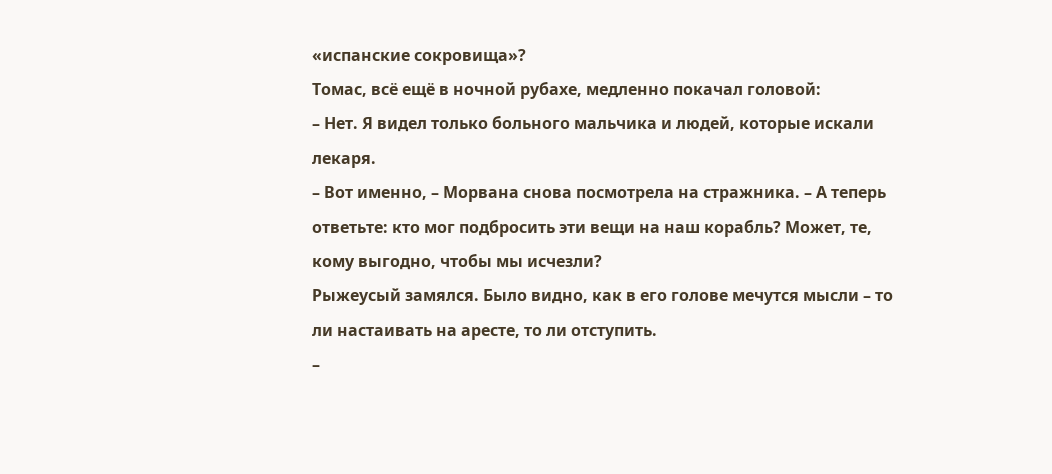«испанские сокровища»?
Томас, всё ещё в ночной рубахе, медленно покачал головой:
– Нет. Я видел только больного мальчика и людей, которые искали лекаря.
– Вот именно, – Морвана снова посмотрела на стражника. – А теперь ответьте: кто мог подбросить эти вещи на наш корабль? Может, те, кому выгодно, чтобы мы исчезли?
Рыжеусый замялся. Было видно, как в его голове мечутся мысли – то ли настаивать на аресте, то ли отступить.
–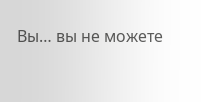Вы… вы не можете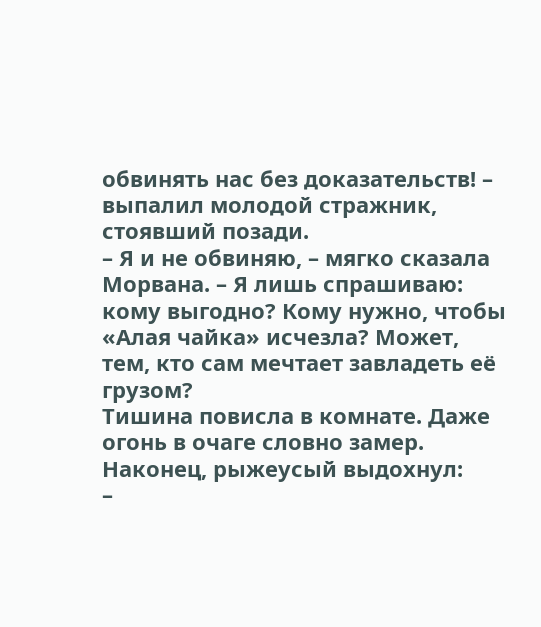обвинять нас без доказательств! – выпалил молодой стражник, стоявший позади.
– Я и не обвиняю, – мягко сказала Морвана. – Я лишь спрашиваю: кому выгодно? Кому нужно, чтобы «Алая чайка» исчезла? Может, тем, кто сам мечтает завладеть её грузом?
Тишина повисла в комнате. Даже огонь в очаге словно замер.
Наконец, рыжеусый выдохнул:
–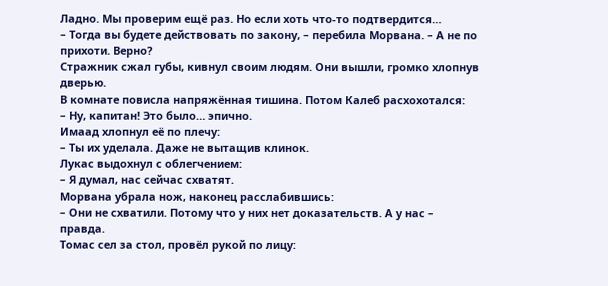Ладно. Мы проверим ещё раз. Но если хоть что‑то подтвердится…
– Тогда вы будете действовать по закону, – перебила Морвана. – А не по прихоти. Верно?
Стражник сжал губы, кивнул своим людям. Они вышли, громко хлопнув дверью.
В комнате повисла напряжённая тишина. Потом Калеб расхохотался:
– Ну, капитан! Это было… эпично.
Имаад хлопнул её по плечу:
– Ты их уделала. Даже не вытащив клинок.
Лукас выдохнул с облегчением:
– Я думал, нас сейчас схватят.
Морвана убрала нож, наконец расслабившись:
– Они не схватили. Потому что у них нет доказательств. А у нас – правда.
Томас сел за стол, провёл рукой по лицу: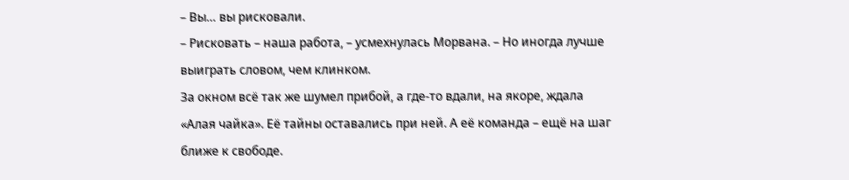– Вы… вы рисковали.
– Рисковать – наша работа, – усмехнулась Морвана. – Но иногда лучше выиграть словом, чем клинком.
За окном всё так же шумел прибой, а где‑то вдали, на якоре, ждала «Алая чайка». Её тайны оставались при ней. А её команда – ещё на шаг ближе к свободе.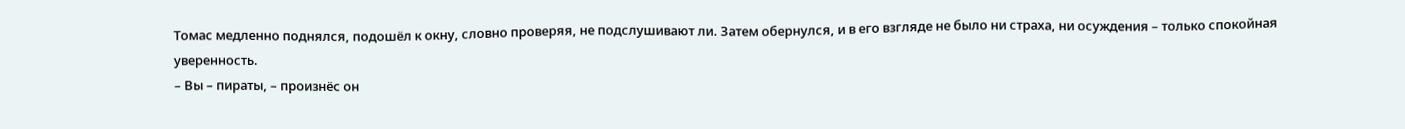Томас медленно поднялся, подошёл к окну, словно проверяя, не подслушивают ли. Затем обернулся, и в его взгляде не было ни страха, ни осуждения – только спокойная уверенность.
– Вы – пираты, – произнёс он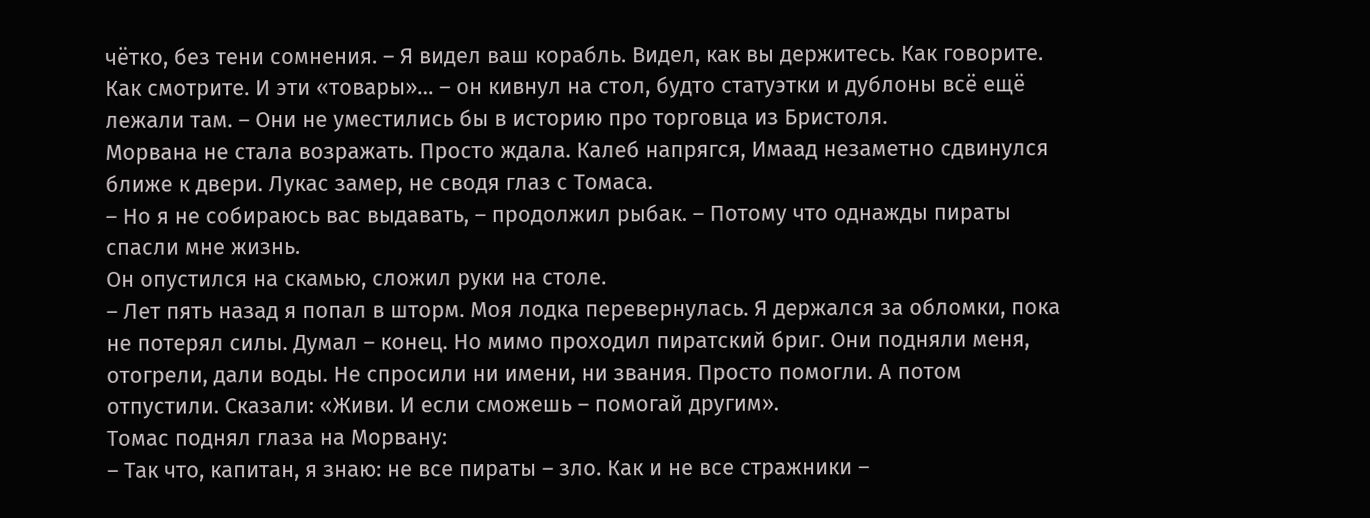чётко, без тени сомнения. – Я видел ваш корабль. Видел, как вы держитесь. Как говорите. Как смотрите. И эти «товары»… – он кивнул на стол, будто статуэтки и дублоны всё ещё лежали там. – Они не уместились бы в историю про торговца из Бристоля.
Морвана не стала возражать. Просто ждала. Калеб напрягся, Имаад незаметно сдвинулся ближе к двери. Лукас замер, не сводя глаз с Томаса.
– Но я не собираюсь вас выдавать, – продолжил рыбак. – Потому что однажды пираты спасли мне жизнь.
Он опустился на скамью, сложил руки на столе.
– Лет пять назад я попал в шторм. Моя лодка перевернулась. Я держался за обломки, пока не потерял силы. Думал – конец. Но мимо проходил пиратский бриг. Они подняли меня, отогрели, дали воды. Не спросили ни имени, ни звания. Просто помогли. А потом отпустили. Сказали: «Живи. И если сможешь – помогай другим».
Томас поднял глаза на Морвану:
– Так что, капитан, я знаю: не все пираты – зло. Как и не все стражники –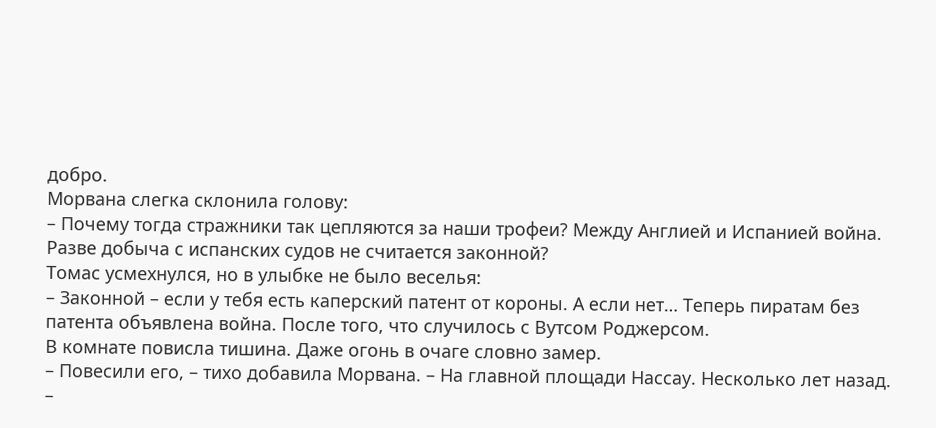добро.
Морвана слегка склонила голову:
– Почему тогда стражники так цепляются за наши трофеи? Между Англией и Испанией война. Разве добыча с испанских судов не считается законной?
Томас усмехнулся, но в улыбке не было веселья:
– Законной – если у тебя есть каперский патент от короны. А если нет… Теперь пиратам без патента объявлена война. После того, что случилось с Вутсом Роджерсом.
В комнате повисла тишина. Даже огонь в очаге словно замер.
– Повесили его, – тихо добавила Морвана. – На главной площади Нассау. Несколько лет назад.
–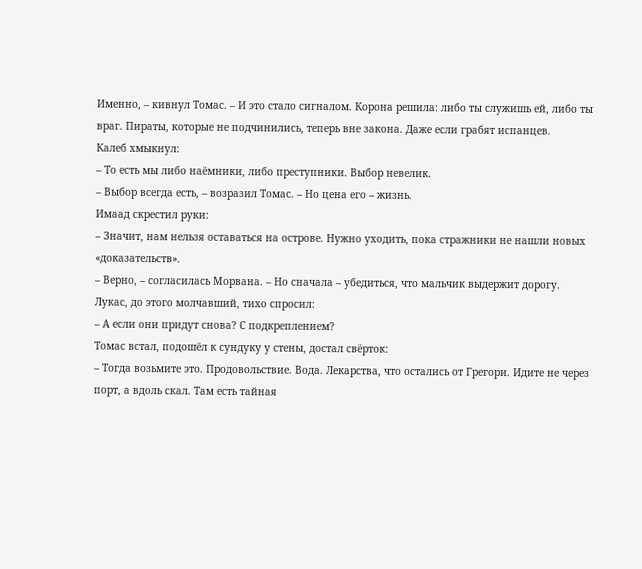Именно, – кивнул Томас. – И это стало сигналом. Корона решила: либо ты служишь ей, либо ты враг. Пираты, которые не подчинились, теперь вне закона. Даже если грабят испанцев.
Калеб хмыкнул:
– То есть мы либо наёмники, либо преступники. Выбор невелик.
– Выбор всегда есть, – возразил Томас. – Но цена его – жизнь.
Имаад скрестил руки:
– Значит, нам нельзя оставаться на острове. Нужно уходить, пока стражники не нашли новых «доказательств».
– Верно, – согласилась Морвана. – Но сначала – убедиться, что мальчик выдержит дорогу.
Лукас, до этого молчавший, тихо спросил:
– А если они придут снова? С подкреплением?
Томас встал, подошёл к сундуку у стены, достал свёрток:
– Тогда возьмите это. Продовольствие. Вода. Лекарства, что остались от Грегори. Идите не через порт, а вдоль скал. Там есть тайная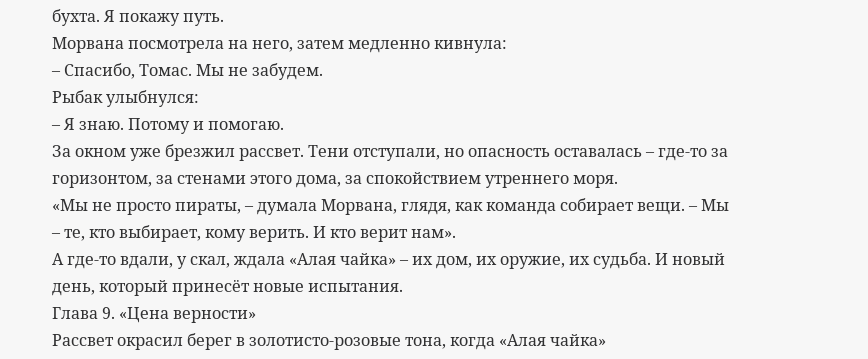бухта. Я покажу путь.
Морвана посмотрела на него, затем медленно кивнула:
– Спасибо, Томас. Мы не забудем.
Рыбак улыбнулся:
– Я знаю. Потому и помогаю.
За окном уже брезжил рассвет. Тени отступали, но опасность оставалась – где‑то за горизонтом, за стенами этого дома, за спокойствием утреннего моря.
«Мы не просто пираты, – думала Морвана, глядя, как команда собирает вещи. – Мы – те, кто выбирает, кому верить. И кто верит нам».
А где‑то вдали, у скал, ждала «Алая чайка» – их дом, их оружие, их судьба. И новый день, который принесёт новые испытания.
Глава 9. «Цена верности»
Рассвет окрасил берег в золотисто‑розовые тона, когда «Алая чайка»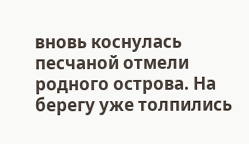вновь коснулась песчаной отмели родного острова. На берегу уже толпились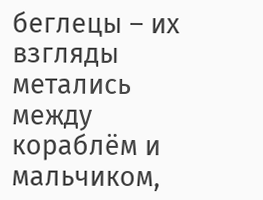беглецы – их взгляды метались между кораблём и мальчиком,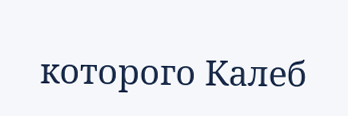которого Калеб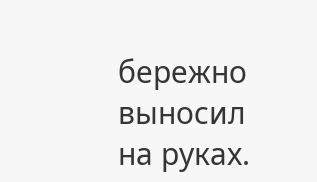бережно выносил на руках.